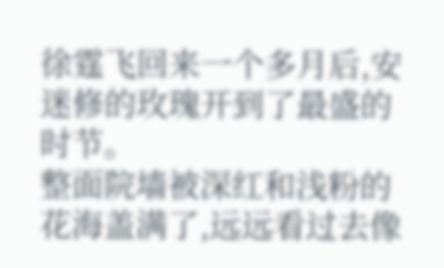徐霆飞回来一个多月后,安迷修的玫瑰开到了最盛的时节。
整面院墙被深红和浅粉的花海盖满了,远远看过去像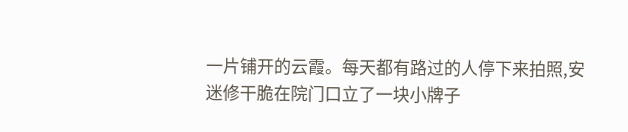一片铺开的云霞。每天都有路过的人停下来拍照,安迷修干脆在院门口立了一块小牌子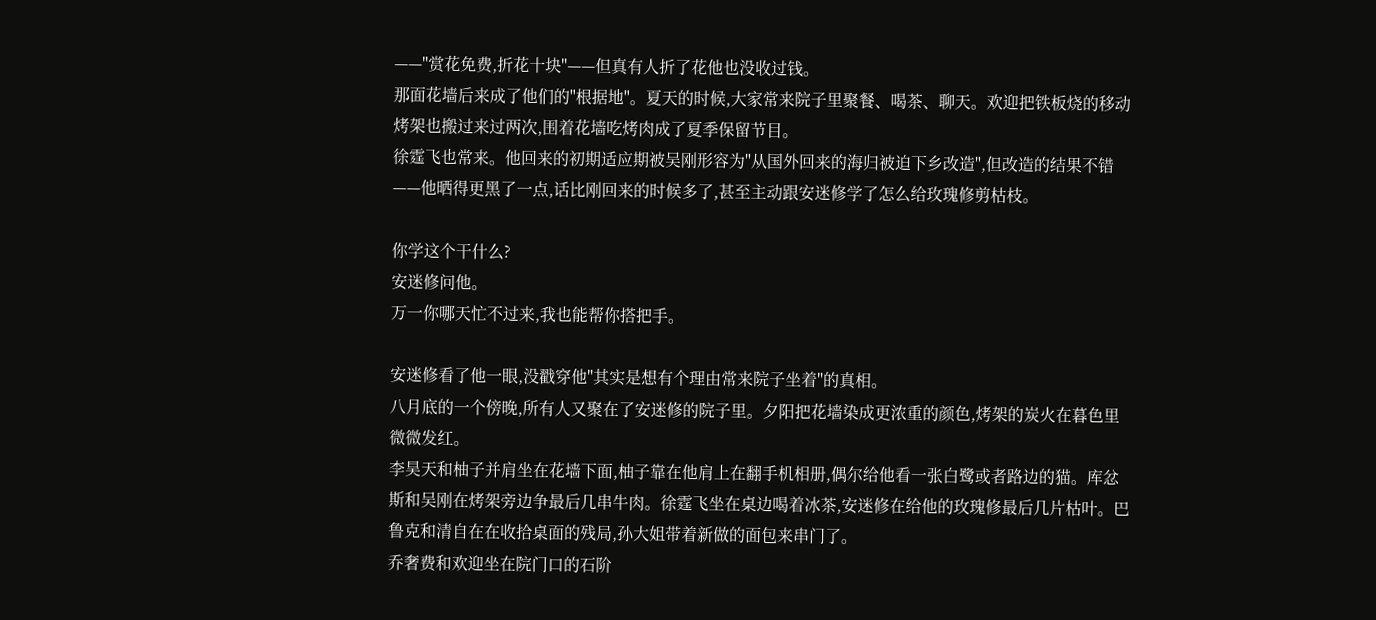——"赏花免费,折花十块"——但真有人折了花他也没收过钱。
那面花墙后来成了他们的"根据地"。夏天的时候,大家常来院子里聚餐、喝茶、聊天。欢迎把铁板烧的移动烤架也搬过来过两次,围着花墙吃烤肉成了夏季保留节目。
徐霆飞也常来。他回来的初期适应期被吴刚形容为"从国外回来的海归被迫下乡改造",但改造的结果不错——他晒得更黑了一点,话比刚回来的时候多了,甚至主动跟安迷修学了怎么给玫瑰修剪枯枝。

你学这个干什么?
安迷修问他。
万一你哪天忙不过来,我也能帮你搭把手。

安迷修看了他一眼,没戳穿他"其实是想有个理由常来院子坐着"的真相。
八月底的一个傍晚,所有人又聚在了安迷修的院子里。夕阳把花墙染成更浓重的颜色,烤架的炭火在暮色里微微发红。
李昊天和柚子并肩坐在花墙下面,柚子靠在他肩上在翻手机相册,偶尔给他看一张白鹭或者路边的猫。库忿斯和吴刚在烤架旁边争最后几串牛肉。徐霆飞坐在桌边喝着冰茶,安迷修在给他的玫瑰修最后几片枯叶。巴鲁克和清自在在收拾桌面的残局,孙大姐带着新做的面包来串门了。
乔奢费和欢迎坐在院门口的石阶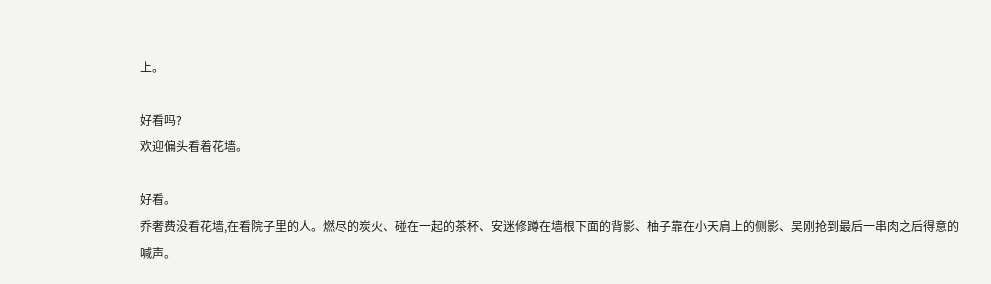上。

好看吗?
欢迎偏头看着花墙。

好看。
乔奢费没看花墙,在看院子里的人。燃尽的炭火、碰在一起的茶杯、安迷修蹲在墙根下面的背影、柚子靠在小天肩上的侧影、吴刚抢到最后一串肉之后得意的喊声。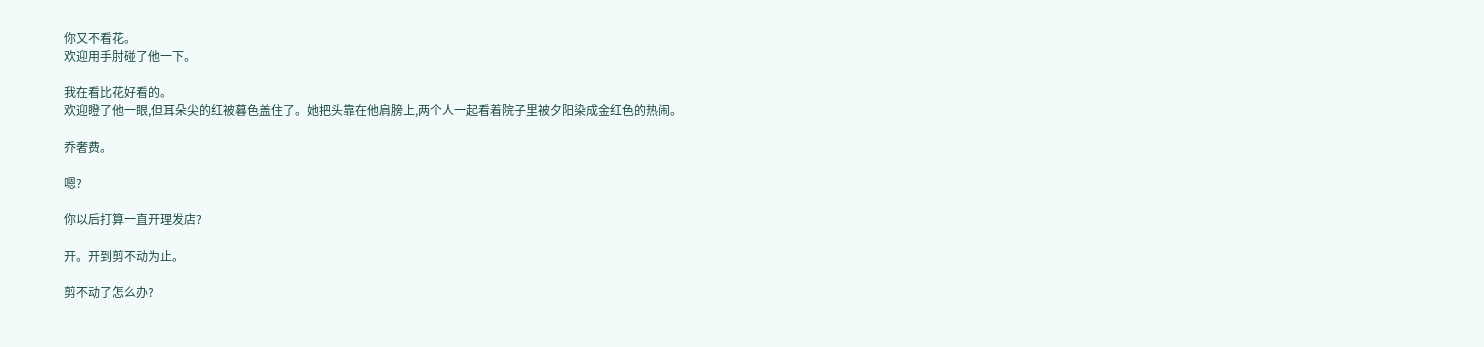你又不看花。
欢迎用手肘碰了他一下。

我在看比花好看的。
欢迎瞪了他一眼,但耳朵尖的红被暮色盖住了。她把头靠在他肩膀上,两个人一起看着院子里被夕阳染成金红色的热闹。

乔奢费。

嗯?

你以后打算一直开理发店?

开。开到剪不动为止。

剪不动了怎么办?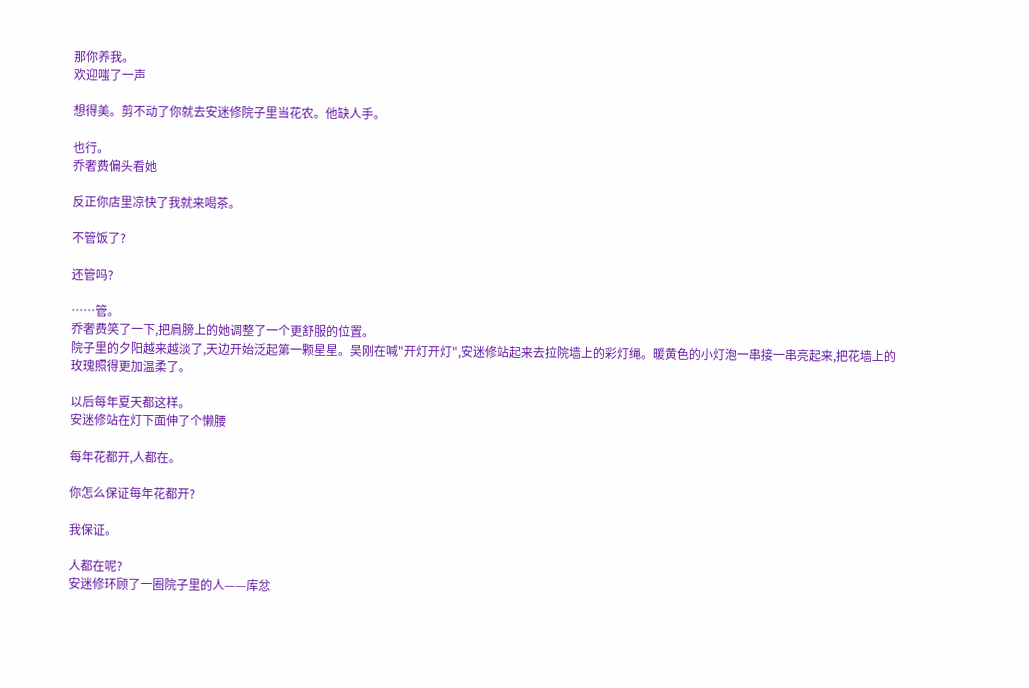那你养我。
欢迎嗤了一声

想得美。剪不动了你就去安迷修院子里当花农。他缺人手。

也行。
乔奢费偏头看她

反正你店里凉快了我就来喝茶。

不管饭了?

还管吗?

……管。
乔奢费笑了一下,把肩膀上的她调整了一个更舒服的位置。
院子里的夕阳越来越淡了,天边开始泛起第一颗星星。吴刚在喊"开灯开灯",安迷修站起来去拉院墙上的彩灯绳。暖黄色的小灯泡一串接一串亮起来,把花墙上的玫瑰照得更加温柔了。

以后每年夏天都这样。
安迷修站在灯下面伸了个懒腰

每年花都开,人都在。

你怎么保证每年花都开?

我保证。

人都在呢?
安迷修环顾了一圈院子里的人——库忿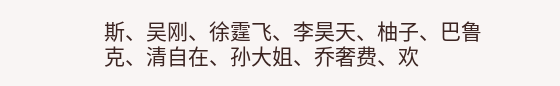斯、吴刚、徐霆飞、李昊天、柚子、巴鲁克、清自在、孙大姐、乔奢费、欢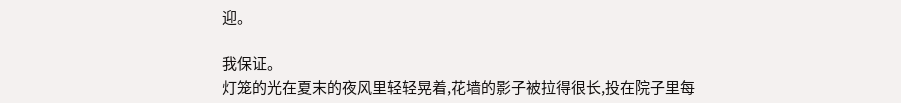迎。

我保证。
灯笼的光在夏末的夜风里轻轻晃着,花墙的影子被拉得很长,投在院子里每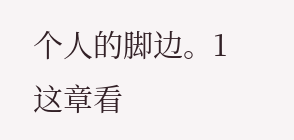个人的脚边。1
这章看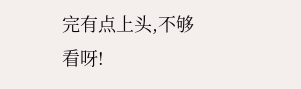完有点上头,不够看呀!